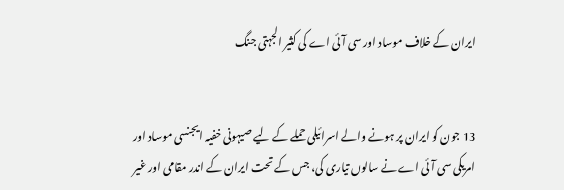ایران کے خلاف موساد اور سی آئی اے کی کثیر الجہتی جنگ


13 جون کو ایران پر ہونے والے اسرائیلی حملے کے لیے صیہونی خفیہ ایجنسی موساد اور امریکی سی آئی اے نے سالوں تیاری کی، جس کے تحت ایران کے اندر مقامی اور غیر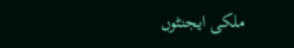ملکی ایجنٹوں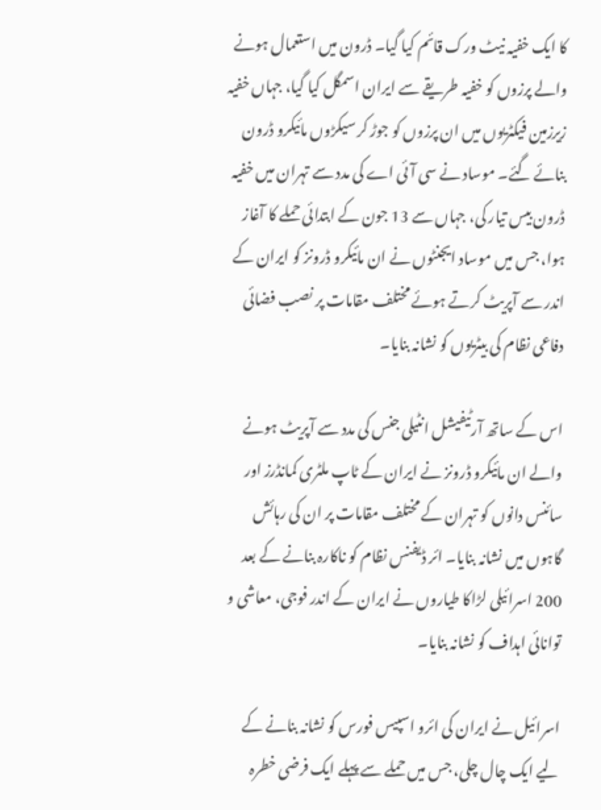کا ایک خفیہ نیٹ ورک قائم کیا گیا۔ ڈرون میں استعمال ہونے والے پرزوں کو خفیہ طریقے سے ایران اسمگل کیا گیا، جہاں خفیہ زیرزمین فیکٹریوں میں ان پرزوں کو جوڑ کر سیکڑوں مائیکرو ڈرون بنائے گئے۔ موساد نے سی آئی اے کی مدد سے تہران میں خفیہ ڈرون بیس تیار کی، جہاں سے 13 جون کے ابتدائی حملے کا آغاز ہوا، جس میں موساد ایجنٹوں نے ان مائیکرو ڈرونز کو ایران کے اندر سے آپریٹ کرتے ہوئے مختلف مقامات پر نصب فضائی دفاعی نظام کی بیٹریوں کو نشانہ بنایا۔

اس کے ساتھ آرٹیفیشل انٹیلی جنس کی مدد سے آپریٹ ہونے والے ان مائیکرو ڈرونز نے ایران کے ٹاپ ملٹری کمانڈرز اور سائنس دانوں کو تہران کے مختلف مقامات پر ان کی رہائش گاہوں میں نشانہ بنایا۔ ائر ڈیفنس نظام کو ناکارہ بنانے کے بعد 200 اسرائیلی لڑاکا طیاروں نے ایران کے اندر فوجی، معاشی و توانائی اہداف کو نشانہ بنایا۔

اسرائیل نے ایران کی ائرو اسپیس فورس کو نشانہ بنانے کے لیے ایک چال چلی، جس میں حملے سے پہلے ایک فرضی خطرہ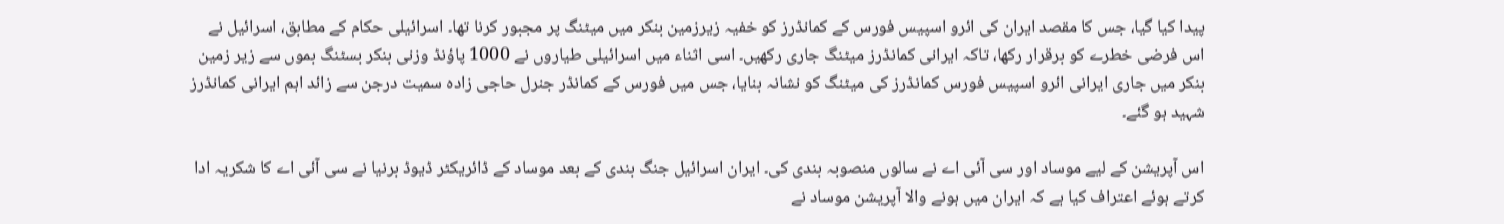پیدا کیا گیا، جس کا مقصد ایران کی ائرو اسپیس فورس کے کمانڈرز کو خفیہ زیرزمین بنکر میں میٹنگ پر مجبور کرنا تھا۔ اسرائیلی حکام کے مطابق، اسرائیل نے اس فرضی خطرے کو برقرار رکھا، تاکہ ایرانی کمانڈرز میٹنگ جاری رکھیں۔ اسی اثناء میں اسرائیلی طیاروں نے 1000 پاؤنڈ وزنی بنکر بسٹنگ بموں سے زیر زمین بنکر میں جاری ایرانی ائرو اسپیس فورس کمانڈرز کی میٹنگ کو نشانہ بنایا، جس میں فورس کے کمانڈر جنرل حاجی زادہ سمیت درجن سے زائد اہم ایرانی کمانڈرز شہید ہو گئے۔

اس آپریشن کے لیے موساد اور سی آئی اے نے سالوں منصوبہ بندی کی۔ ایران اسرائیل جنگ بندی کے بعد موساد کے ڈائریکٹر ڈیوڈ برنیا نے سی آئی اے کا شکریہ ادا کرتے ہوئے اعتراف کیا ہے کہ ایران میں ہونے والا آپریشن موساد نے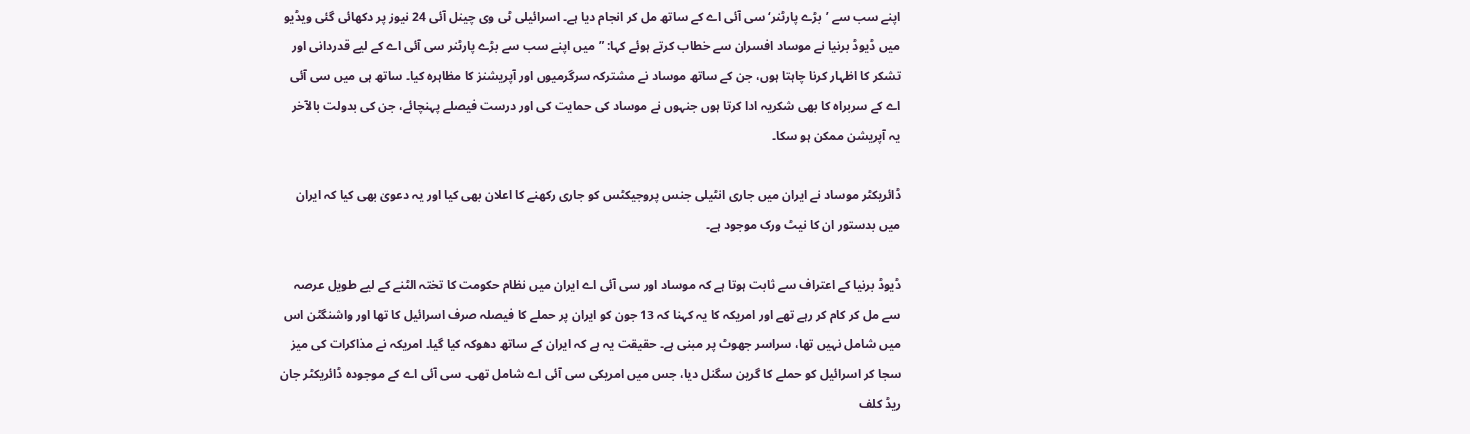اپنے سب سے ’بڑے پارٹنر‘ سی آئی اے کے ساتھ مل کر انجام دیا ہے۔ اسرائیلی ٹی وی چینل آئی 24 نیوز پر دکھائی گئی ویڈیو میں ڈیوڈ برنیا نے موساد افسران سے خطاب کرتے ہوئے کہا: ”میں اپنے سب سے بڑے پارٹنر سی آئی اے کے لیے قدردانی اور تشکر کا اظہار کرنا چاہتا ہوں، جن کے ساتھ موساد نے مشترکہ سرگرمیوں اور آپریشنز کا مظاہرہ کیا۔ ساتھ ہی میں سی آئی اے کے سربراہ کا بھی شکریہ ادا کرتا ہوں جنہوں نے موساد کی حمایت کی اور درست فیصلے پہنچائے، جن کی بدولت بالآخر یہ آپریشن ممکن ہو سکا۔

ڈائریکٹر موساد نے ایران میں جاری انٹیلی جنس پروجیکٹس کو جاری رکھنے کا اعلان بھی کیا اور یہ دعویٰ بھی کیا کہ ایران میں بدستور ان کا نیٹ ورک موجود ہے۔

ڈیوڈ برنیا کے اعتراف سے ثابت ہوتا ہے کہ موساد اور سی آئی اے ایران میں نظام حکومت کا تختہ الٹنے کے لیے طویل عرصہ سے مل کر کام کر رہے تھے اور امریکہ کا یہ کہنا کہ 13 جون کو ایران پر حملے کا فیصلہ صرف اسرائیل کا تھا اور واشنگٹن اس میں شامل نہیں تھا، سراسر جھوٹ پر مبنی ہے۔ حقیقت یہ ہے کہ ایران کے ساتھ دھوکہ کیا گیا۔ امریکہ نے مذاکرات کی میز سجا کر اسرائیل کو حملے کا گرین سگنل دیا، جس میں امریکی سی آئی اے شامل تھی۔ سی آئی اے کے موجودہ ڈائریکٹر جان ریڈ کلف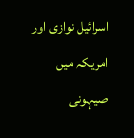اسرائیل نوازی اور امریکہ میں صیہونی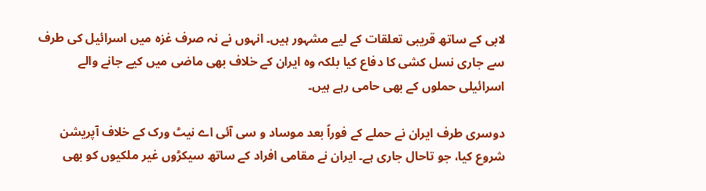لابی کے ساتھ قریبی تعلقات کے لیے مشہور ہیں۔ انہوں نے نہ صرف غزہ میں اسرائیل کی طرف سے جاری نسل کشی کا دفاع کیا بلکہ وہ ایران کے خلاف بھی ماضی میں کیے جانے والے اسرائیلی حملوں کے بھی حامی رہے ہیں۔

دوسری طرف ایران نے حملے کے فوراً بعد موساد و سی آئی اے نیٹ ورک کے خلاف آپریشن شروع کیا، جو تاحال جاری ہے۔ ایران نے مقامی افراد کے ساتھ سیکڑوں غیر ملکیوں کو بھی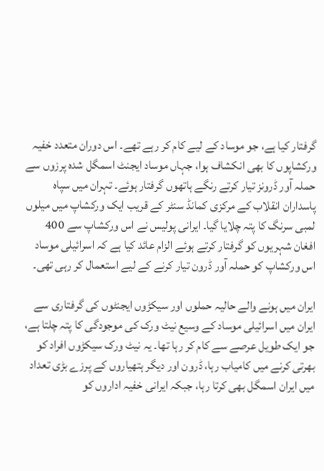گرفتار کیا ہے، جو موساد کے لیے کام کر رہے تھے۔ اس دوران متعدد خفیہ ورکشاپوں کا بھی انکشاف ہوا، جہاں موساد ایجنٹ اسمگل شدہ پرزوں سے حملہ آور ڈرونز تیار کرتے رنگے ہاتھوں گرفتار ہوئے۔ تہران میں سپاہ پاسداران انقلاب کے مرکزی کمانڈ سنٹر کے قریب ایک ورکشاپ میں میلوں لمبی سرنگ کا پتہ چلایا گیا۔ ایرانی پولیس نے اس ورکشاپ سے 400 افغان شہریوں کو گرفتار کرتے ہوئے الزام عائد کیا ہے کہ اسرائیلی موساد اس ورکشاپ کو حملہ آور ڈرون تیار کرنے کے لیے استعمال کر رہی تھی۔

ایران میں ہونے والے حالیہ حملوں اور سیکڑوں ایجنٹوں کی گرفتاری سے ایران میں اسرائیلی موساد کے وسیع نیٹ ورک کی موجودگی کا پتہ چلتا ہے، جو ایک طویل عرصے سے کام کر رہا تھا۔ یہ نیٹ ورک سیکڑوں افراد کو بھرتی کرنے میں کامیاب رہا، ڈرون اور دیگر ہتھیاروں کے پرزے بڑی تعداد میں ایران اسمگل بھی کرتا رہا، جبکہ ایرانی خفیہ اداروں کو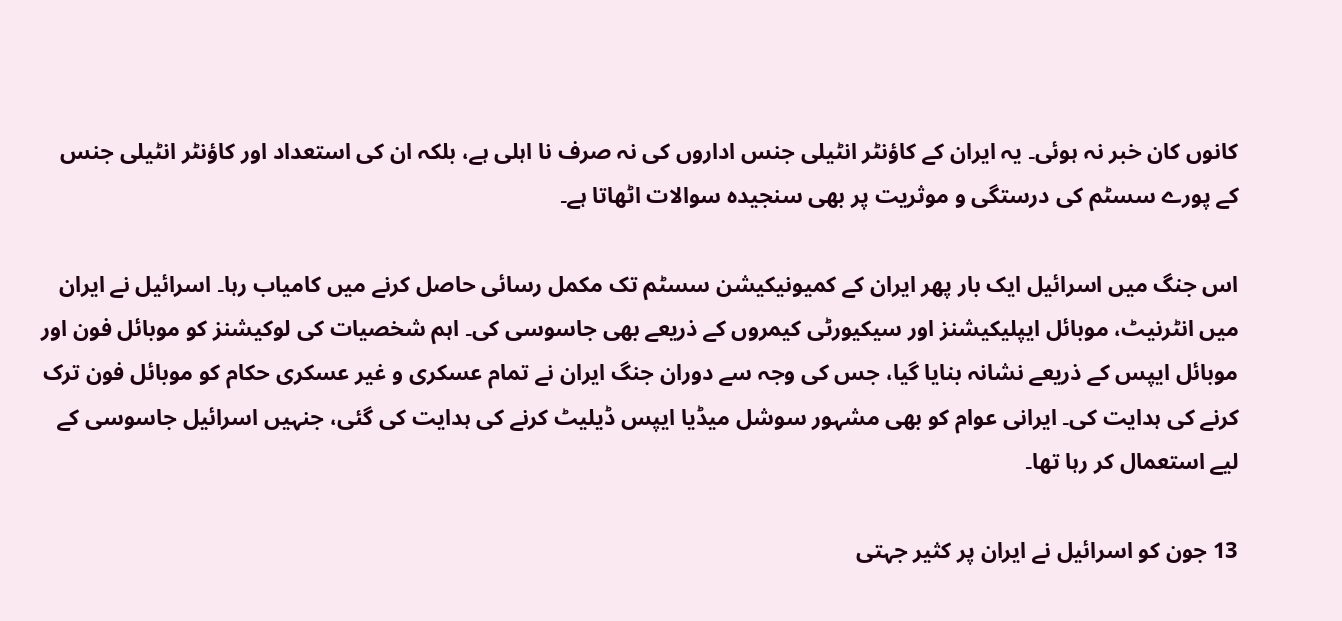کانوں کان خبر نہ ہوئی۔ یہ ایران کے کاؤنٹر انٹیلی جنس اداروں کی نہ صرف نا اہلی ہے، بلکہ ان کی استعداد اور کاؤنٹر انٹیلی جنس کے پورے سسٹم کی درستگی و موثریت پر بھی سنجیدہ سوالات اٹھاتا ہے۔

اس جنگ میں اسرائیل ایک بار پھر ایران کے کمیونیکیشن سسٹم تک مکمل رسائی حاصل کرنے میں کامیاب رہا۔ اسرائیل نے ایران میں انٹرنیٹ، موبائل ایپلیکیشنز اور سیکیورٹی کیمروں کے ذریعے بھی جاسوسی کی۔ اہم شخصیات کی لوکیشنز کو موبائل فون اور موبائل ایپس کے ذریعے نشانہ بنایا گیا، جس کی وجہ سے دوران جنگ ایران نے تمام عسکری و غیر عسکری حکام کو موبائل فون ترک کرنے کی ہدایت کی۔ ایرانی عوام کو بھی مشہور سوشل میڈیا ایپس ڈیلیٹ کرنے کی ہدایت کی گئی، جنہیں اسرائیل جاسوسی کے لیے استعمال کر رہا تھا۔

13 جون کو اسرائیل نے ایران پر کثیر جہتی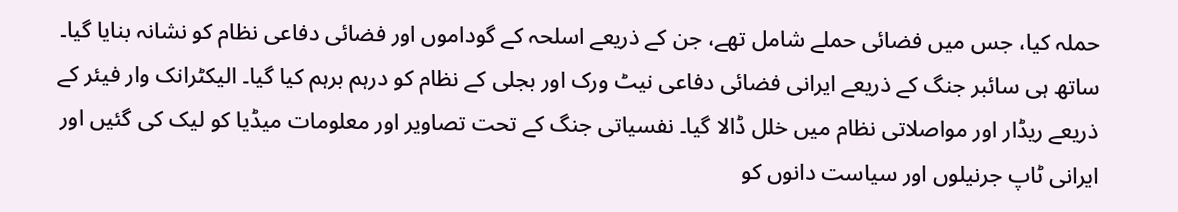حملہ کیا، جس میں فضائی حملے شامل تھے، جن کے ذریعے اسلحہ کے گوداموں اور فضائی دفاعی نظام کو نشانہ بنایا گیا۔ ساتھ ہی سائبر جنگ کے ذریعے ایرانی فضائی دفاعی نیٹ ورک اور بجلی کے نظام کو درہم برہم کیا گیا۔ الیکٹرانک وار فیئر کے ذریعے ریڈار اور مواصلاتی نظام میں خلل ڈالا گیا۔ نفسیاتی جنگ کے تحت تصاویر اور معلومات میڈیا کو لیک کی گئیں اور ایرانی ٹاپ جرنیلوں اور سیاست دانوں کو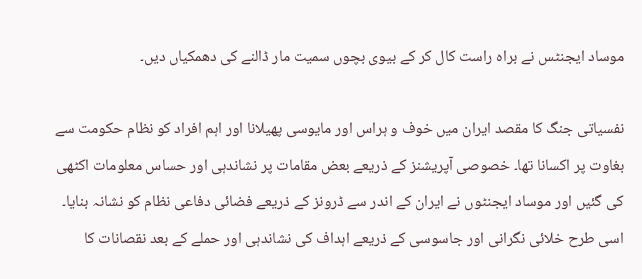موساد ایجنٹس نے براہ راست کال کر کے بیوی بچوں سمیت مار ڈالنے کی دھمکیاں دیں۔

نفسیاتی جنگ کا مقصد ایران میں خوف و ہراس اور مایوسی پھیلانا اور اہم افراد کو نظام حکومت سے بغاوت پر اکسانا تھا۔ خصوصی آپریشنز کے ذریعے بعض مقامات پر نشاندہی اور حساس معلومات اکٹھی کی گئیں اور موساد ایجنٹوں نے ایران کے اندر سے ڈرونز کے ذریعے فضائی دفاعی نظام کو نشانہ بنایا۔ اسی طرح خلائی نگرانی اور جاسوسی کے ذریعے اہداف کی نشاندہی اور حملے کے بعد نقصانات کا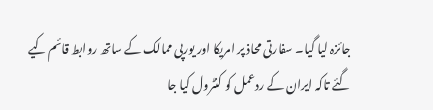جائزہ لیا گیا۔ سفارتی محاذ پر امریکا اور یورپی ممالک کے ساتھ روابط قائم کیے گئے تاکہ ایران کے ردعمل کو کنٹرول کیا جا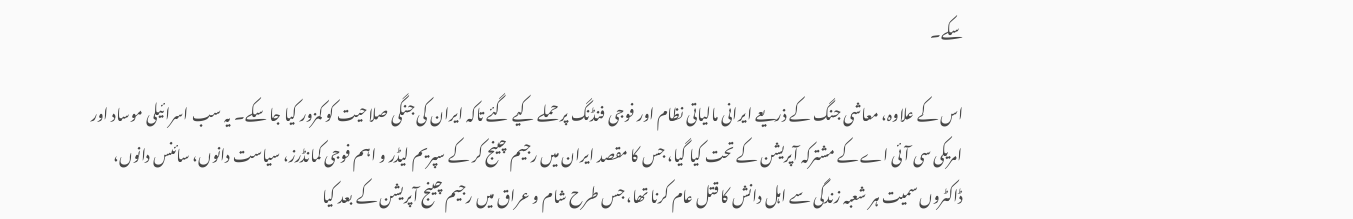سکے۔

اس کے علاوہ، معاشی جنگ کے ذریعے ایرانی مالیاتی نظام اور فوجی فنڈنگ پر حملے کیے گئے تاکہ ایران کی جنگی صلاحیت کو کمزور کیا جا سکے۔ یہ سب اسرائیلی موساد اور امریکی سی آئی اے کے مشترکہ آپریشن کے تحت کیا گیا، جس کا مقصد ایران میں رجیم چینج کر کے سپریم لیڈر و اہم فوجی کمانڈرز، سیاست دانوں، سائنس دانوں، ڈاکٹروں سمیت ہر شعبہ زندگی سے اہل دانش کا قتل عام کرنا تھا، جس طرح شام و عراق میں رجیم چینج آپریشن کے بعد کیا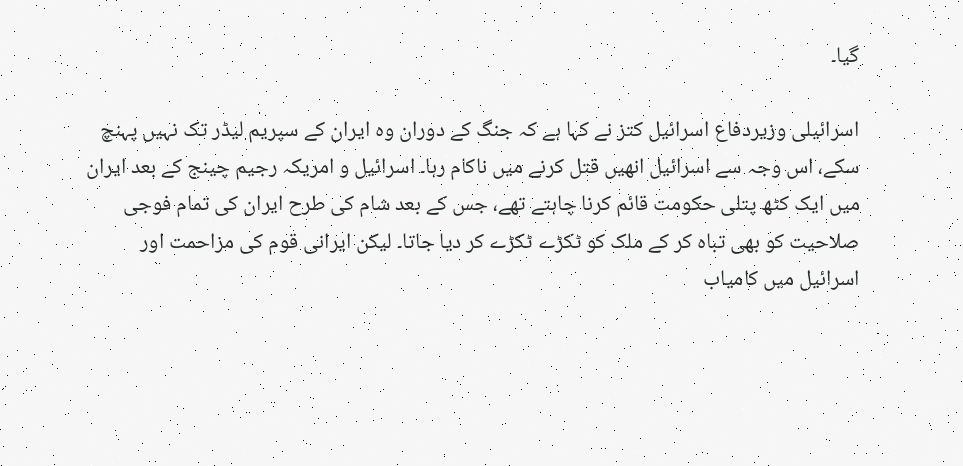گیا۔

اسرائیلی وزیردفاع اسرائیل کتز نے کہا ہے کہ جنگ کے دوران وہ ایران کے سپریم لیڈر تک نہیں پہنچ سکے، اس وجہ سے اسرائیل انھیں قتل کرنے میں ناکام رہا۔ اسرائیل و امریکہ رجیم چینج کے بعد ایران میں ایک کٹھ پتلی حکومت قائم کرنا چاہتے تھے، جس کے بعد شام کی طرح ایران کی تمام فوجی صلاحیت کو بھی تباہ کر کے ملک کو ٹکڑے ٹکڑے کر دیا جاتا۔ لیکن ایرانی قوم کی مزاحمت اور اسرائیل میں کامیاب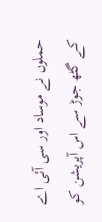حملوں نے موساد اور سی آئی اے کے گٹھ جوڑ سے اس آپریشن کو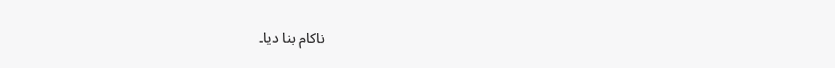ناکام بنا دیا۔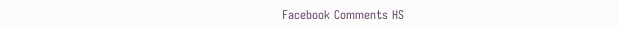Facebook Comments HS